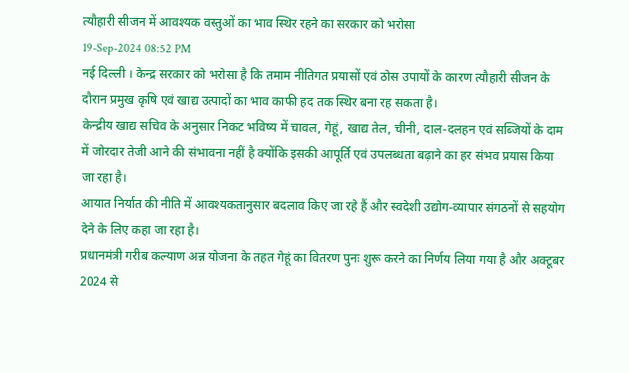त्यौहारी सीजन में आवश्यक वस्तुओं का भाव स्थिर रहने का सरकार को भरोसा
19-Sep-2024 08:52 PM
नई दिल्ली । केन्द्र सरकार को भरोसा है कि तमाम नीतिगत प्रयासों एवं ठोस उपायों के कारण त्यौहारी सीजन के दौरान प्रमुख कृषि एवं खाद्य उत्पादों का भाव काफी हद तक स्थिर बना रह सकता है।
केन्द्रीय खाद्य सचिव के अनुसार निकट भविष्य में चावल, गेहूं, खाद्य तेल, चीनी, दाल-दलहन एवं सब्जियों के दाम में जोरदार तेजी आने की संभावना नहीं है क्योंकि इसकी आपूर्ति एवं उपलब्धता बढ़ाने का हर संभव प्रयास किया जा रहा है।
आयात निर्यात की नीति में आवश्यकतानुसार बदलाव किए जा रहे हैं और स्वदेशी उद्योग-व्यापार संगठनों से सहयोग देने के लिए कहा जा रहा है।
प्रधानमंत्री गरीब कल्याण अन्न योजना के तहत गेहूं का वितरण पुनः शुरू करने का निर्णय लिया गया है और अक्टूबर 2024 से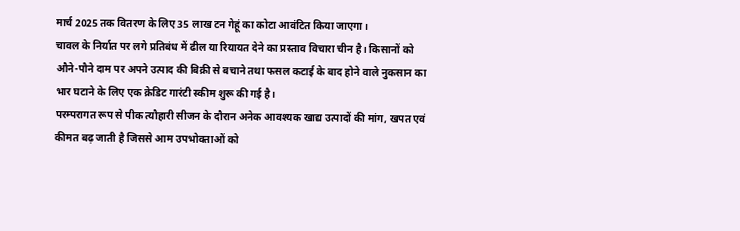मार्च 2025 तक वितरण के लिए 35 लाख टन गेहूं का कोटा आवंटित किया जाएगा।
चावल के निर्यात पर लगे प्रतिबंध में ढील या रियायत देने का प्रस्ताव विचारा चीन है। किसानों को औने-पौने दाम पर अपने उत्पाद की बिक्री से बचाने तथा फसल कटाई के बाद होने वाले नुकसान का भार घटाने के लिए एक क्रेडिट गारंटी स्कीम शुरू की गई है।
परम्परागत रूप से पीक त्यौहारी सीजन के दौरान अनेक आवश्यक खाद्य उत्पादों की मांग, खपत एवं कीमत बढ़ जाती है जिससे आम उपभोक्ताओं को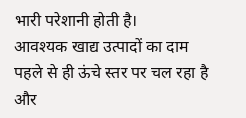भारी परेशानी होती है।
आवश्यक खाद्य उत्पादों का दाम पहले से ही ऊंचे स्तर पर चल रहा है और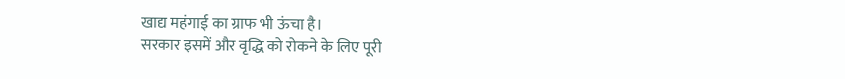खाद्य महंगाई का ग्राफ भी ऊंचा है।
सरकार इसमें और वृद्धि को रोकने के लिए पूरी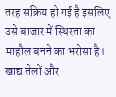तरह सक्रिय हो गई है इसलिए उसे बाजार में स्थिरता का माहौल बनने का भरोसा है। खाद्य तेलों और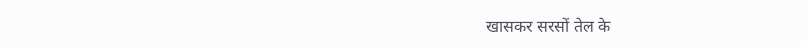खासकर सरसों तेल के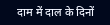दाम में दाल के दिनों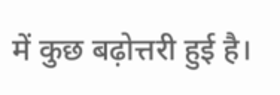में कुछ बढ़ोत्तरी हुई है।